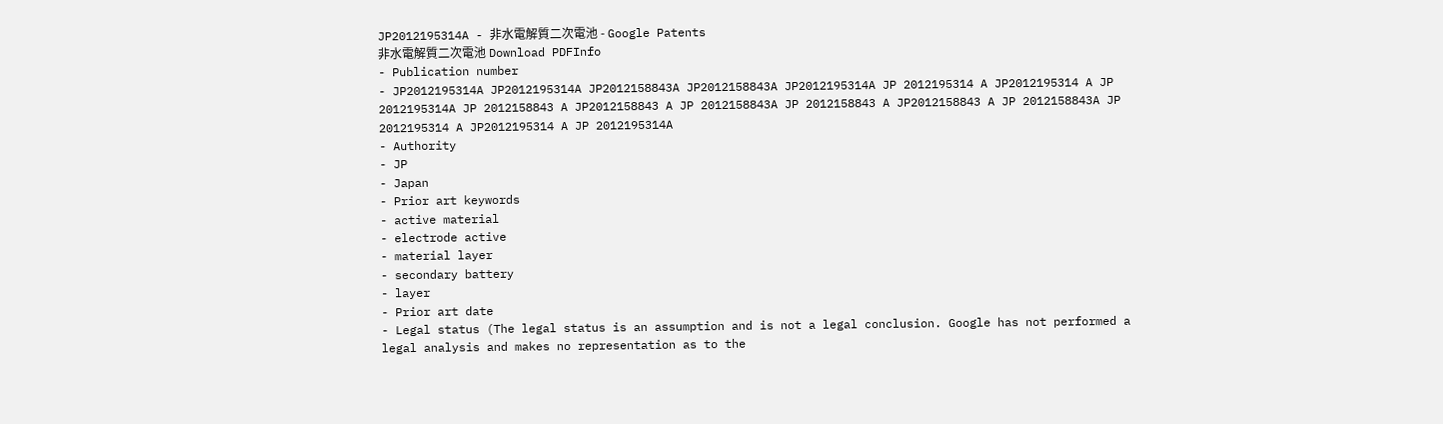JP2012195314A - 非水電解質二次電池 - Google Patents
非水電解質二次電池 Download PDFInfo
- Publication number
- JP2012195314A JP2012195314A JP2012158843A JP2012158843A JP2012195314A JP 2012195314 A JP2012195314 A JP 2012195314A JP 2012158843 A JP2012158843 A JP 2012158843A JP 2012158843 A JP2012158843 A JP 2012158843A JP 2012195314 A JP2012195314 A JP 2012195314A
- Authority
- JP
- Japan
- Prior art keywords
- active material
- electrode active
- material layer
- secondary battery
- layer
- Prior art date
- Legal status (The legal status is an assumption and is not a legal conclusion. Google has not performed a legal analysis and makes no representation as to the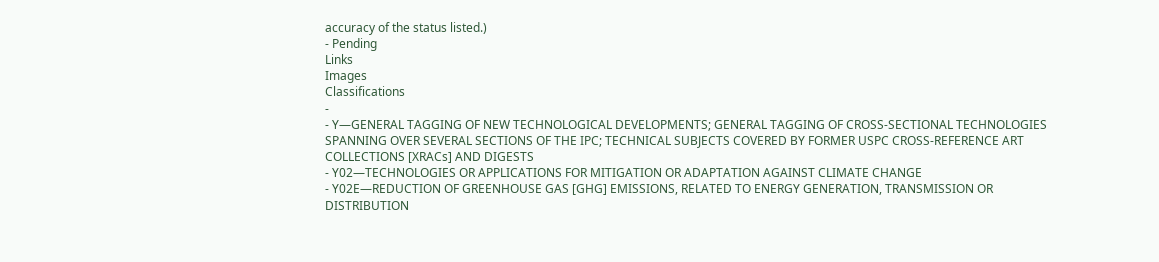accuracy of the status listed.)
- Pending
Links
Images
Classifications
-
- Y—GENERAL TAGGING OF NEW TECHNOLOGICAL DEVELOPMENTS; GENERAL TAGGING OF CROSS-SECTIONAL TECHNOLOGIES SPANNING OVER SEVERAL SECTIONS OF THE IPC; TECHNICAL SUBJECTS COVERED BY FORMER USPC CROSS-REFERENCE ART COLLECTIONS [XRACs] AND DIGESTS
- Y02—TECHNOLOGIES OR APPLICATIONS FOR MITIGATION OR ADAPTATION AGAINST CLIMATE CHANGE
- Y02E—REDUCTION OF GREENHOUSE GAS [GHG] EMISSIONS, RELATED TO ENERGY GENERATION, TRANSMISSION OR DISTRIBUTION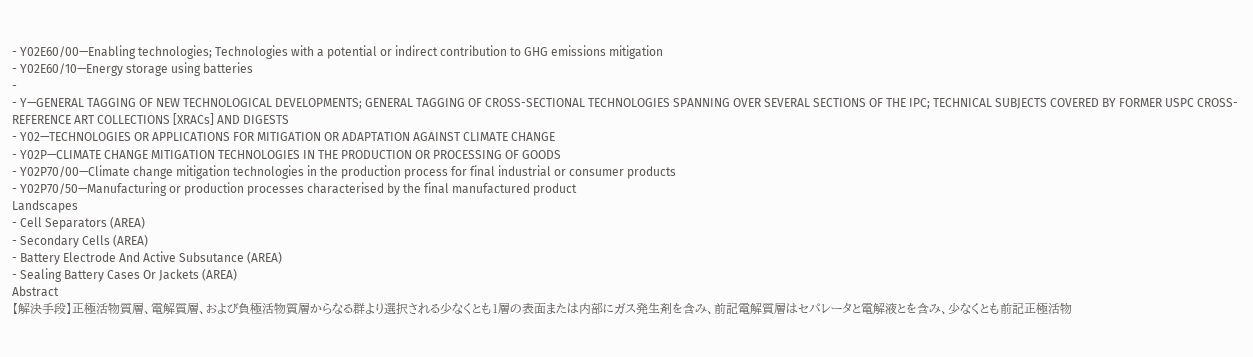- Y02E60/00—Enabling technologies; Technologies with a potential or indirect contribution to GHG emissions mitigation
- Y02E60/10—Energy storage using batteries
-
- Y—GENERAL TAGGING OF NEW TECHNOLOGICAL DEVELOPMENTS; GENERAL TAGGING OF CROSS-SECTIONAL TECHNOLOGIES SPANNING OVER SEVERAL SECTIONS OF THE IPC; TECHNICAL SUBJECTS COVERED BY FORMER USPC CROSS-REFERENCE ART COLLECTIONS [XRACs] AND DIGESTS
- Y02—TECHNOLOGIES OR APPLICATIONS FOR MITIGATION OR ADAPTATION AGAINST CLIMATE CHANGE
- Y02P—CLIMATE CHANGE MITIGATION TECHNOLOGIES IN THE PRODUCTION OR PROCESSING OF GOODS
- Y02P70/00—Climate change mitigation technologies in the production process for final industrial or consumer products
- Y02P70/50—Manufacturing or production processes characterised by the final manufactured product
Landscapes
- Cell Separators (AREA)
- Secondary Cells (AREA)
- Battery Electrode And Active Subsutance (AREA)
- Sealing Battery Cases Or Jackets (AREA)
Abstract
【解決手段】正極活物質層、電解質層、および負極活物質層からなる群より選択される少なくとも1層の表面または内部にガス発生剤を含み、前記電解質層はセパレータと電解液とを含み、少なくとも前記正極活物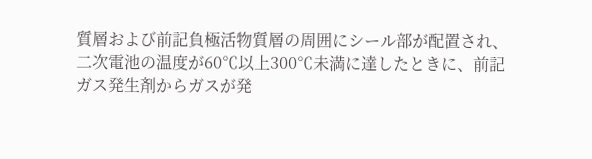質層および前記負極活物質層の周囲にシール部が配置され、二次電池の温度が60℃以上300℃未満に達したときに、前記ガス発生剤からガスが発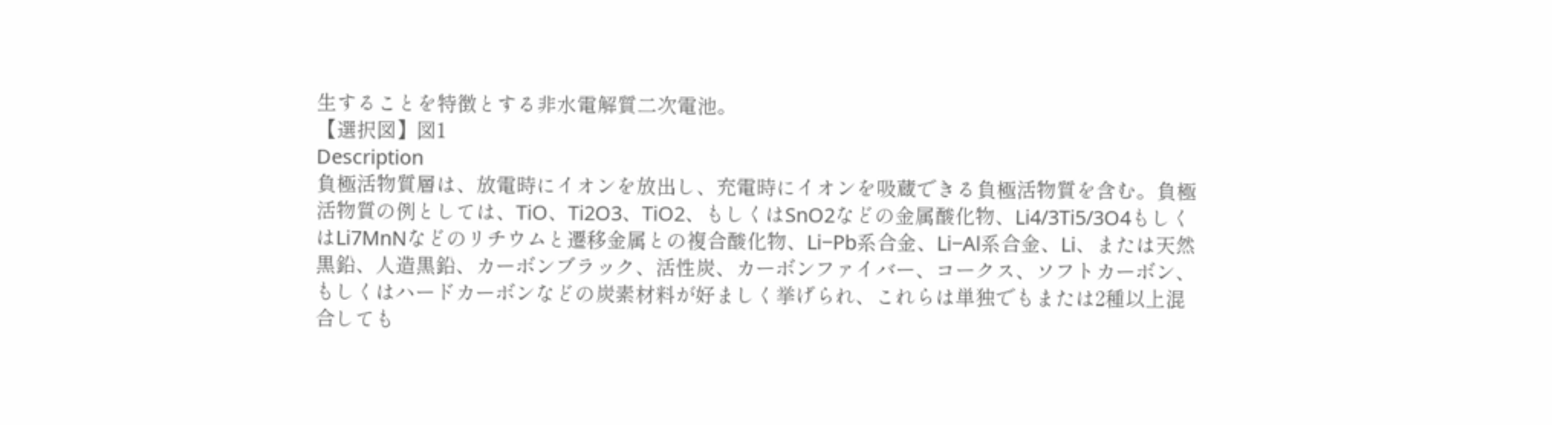生することを特徴とする非水電解質二次電池。
【選択図】図1
Description
負極活物質層は、放電時にイオンを放出し、充電時にイオンを吸蔵できる負極活物質を含む。負極活物質の例としては、TiO、Ti2O3、TiO2、もしくはSnO2などの金属酸化物、Li4/3Ti5/3O4もしくはLi7MnNなどのリチウムと遷移金属との複合酸化物、Li−Pb系合金、Li−Al系合金、Li、または天然黒鉛、人造黒鉛、カーボンブラック、活性炭、カーボンファイバー、コークス、ソフトカーボン、もしくはハードカーボンなどの炭素材料が好ましく挙げられ、これらは単独でもまたは2種以上混合しても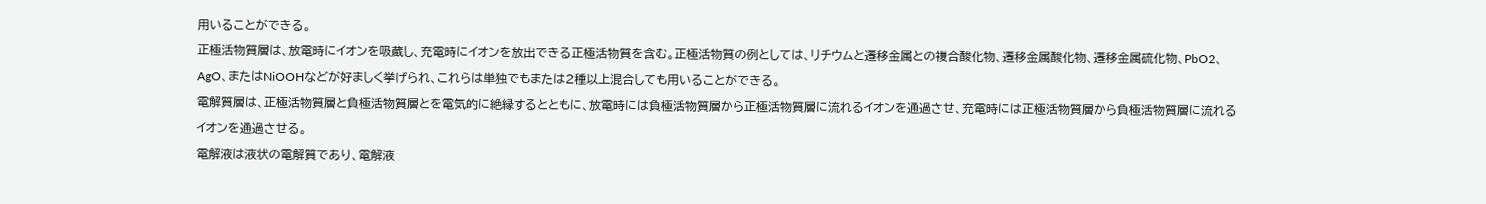用いることができる。
正極活物質層は、放電時にイオンを吸蔵し、充電時にイオンを放出できる正極活物質を含む。正極活物質の例としては、リチウムと遷移金属との複合酸化物、遷移金属酸化物、遷移金属硫化物、PbO2、AgO、またはNiOOHなどが好ましく挙げられ、これらは単独でもまたは2種以上混合しても用いることができる。
電解質層は、正極活物質層と負極活物質層とを電気的に絶縁するとともに、放電時には負極活物質層から正極活物質層に流れるイオンを通過させ、充電時には正極活物質層から負極活物質層に流れるイオンを通過させる。
電解液は液状の電解質であり、電解液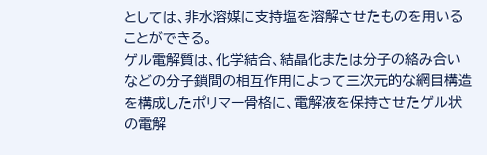としては、非水溶媒に支持塩を溶解させたものを用いることができる。
ゲル電解質は、化学結合、結晶化または分子の絡み合いなどの分子鎖間の相互作用によって三次元的な網目構造を構成したポリマー骨格に、電解液を保持させたゲル状の電解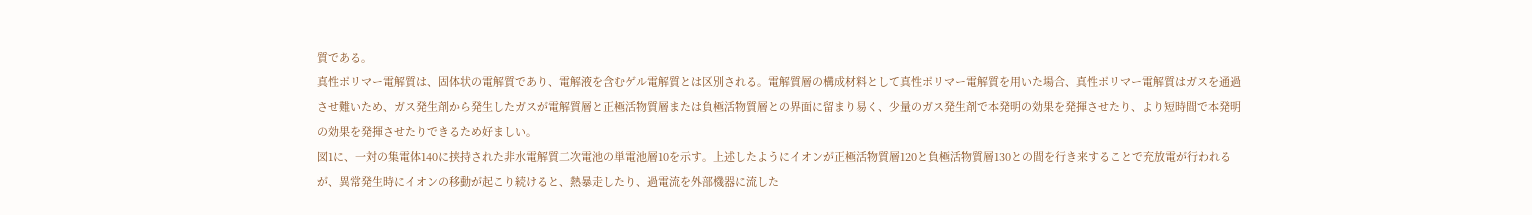質である。
真性ポリマー電解質は、固体状の電解質であり、電解液を含むゲル電解質とは区別される。電解質層の構成材料として真性ポリマー電解質を用いた場合、真性ポリマー電解質はガスを通過させ難いため、ガス発生剤から発生したガスが電解質層と正極活物質層または負極活物質層との界面に留まり易く、少量のガス発生剤で本発明の効果を発揮させたり、より短時間で本発明の効果を発揮させたりできるため好ましい。
図1に、一対の集電体140に挟持された非水電解質二次電池の単電池層10を示す。上述したようにイオンが正極活物質層120と負極活物質層130との間を行き来することで充放電が行われるが、異常発生時にイオンの移動が起こり続けると、熱暴走したり、過電流を外部機器に流した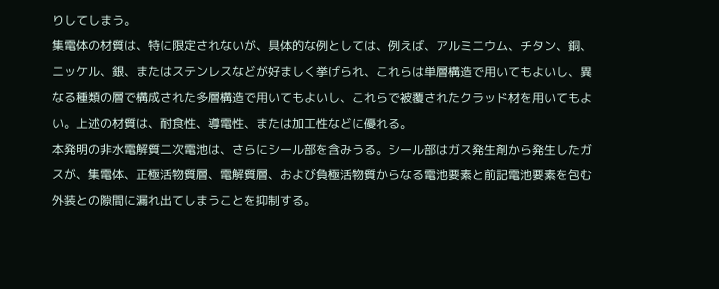りしてしまう。
集電体の材質は、特に限定されないが、具体的な例としては、例えば、アルミニウム、チタン、銅、ニッケル、銀、またはステンレスなどが好ましく挙げられ、これらは単層構造で用いてもよいし、異なる種類の層で構成された多層構造で用いてもよいし、これらで被覆されたクラッド材を用いてもよい。上述の材質は、耐食性、導電性、または加工性などに優れる。
本発明の非水電解質二次電池は、さらにシール部を含みうる。シール部はガス発生剤から発生したガスが、集電体、正極活物質層、電解質層、および負極活物質からなる電池要素と前記電池要素を包む外装との隙間に漏れ出てしまうことを抑制する。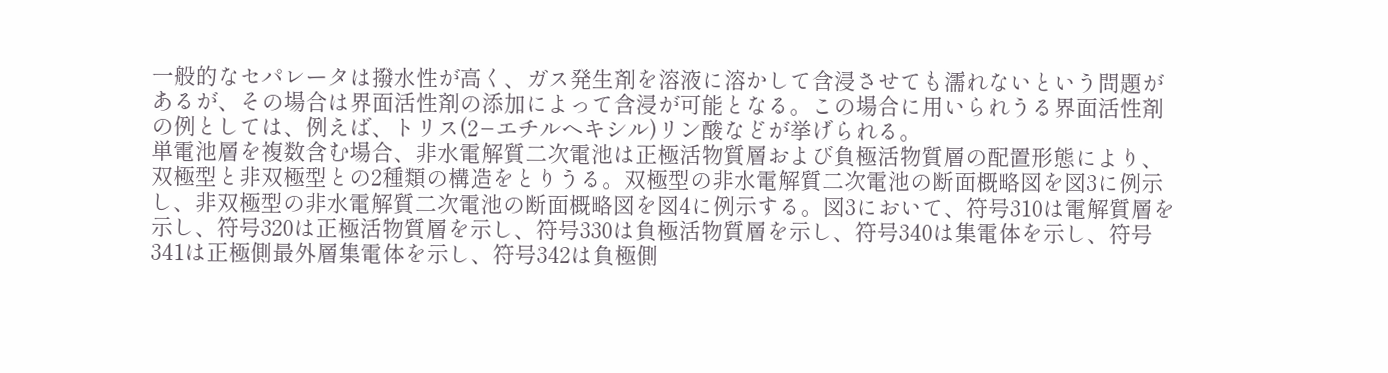一般的なセパレータは撥水性が高く、ガス発生剤を溶液に溶かして含浸させても濡れないという問題があるが、その場合は界面活性剤の添加によって含浸が可能となる。この場合に用いられうる界面活性剤の例としては、例えば、トリス(2−エチルヘキシル)リン酸などが挙げられる。
単電池層を複数含む場合、非水電解質二次電池は正極活物質層および負極活物質層の配置形態により、双極型と非双極型との2種類の構造をとりうる。双極型の非水電解質二次電池の断面概略図を図3に例示し、非双極型の非水電解質二次電池の断面概略図を図4に例示する。図3において、符号310は電解質層を示し、符号320は正極活物質層を示し、符号330は負極活物質層を示し、符号340は集電体を示し、符号341は正極側最外層集電体を示し、符号342は負極側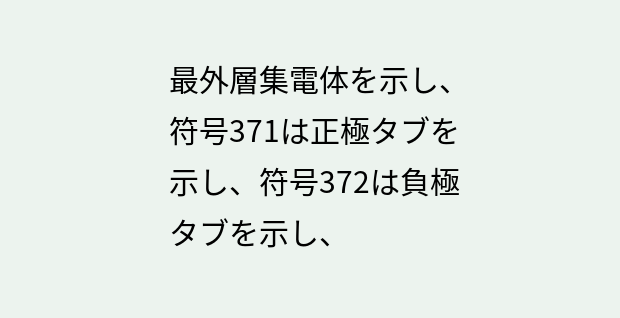最外層集電体を示し、符号371は正極タブを示し、符号372は負極タブを示し、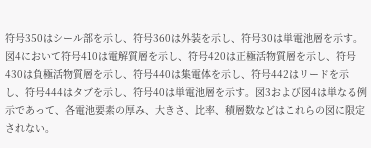符号350はシール部を示し、符号360は外装を示し、符号30は単電池層を示す。図4において符号410は電解質層を示し、符号420は正極活物質層を示し、符号430は負極活物質層を示し、符号440は集電体を示し、符号442はリードを示し、符号444はタブを示し、符号40は単電池層を示す。図3および図4は単なる例示であって、各電池要素の厚み、大きさ、比率、積層数などはこれらの図に限定されない。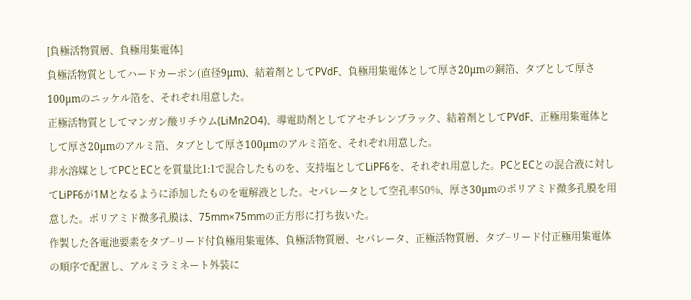[負極活物質層、負極用集電体]
負極活物質としてハードカーボン(直径9μm)、結着剤としてPVdF、負極用集電体として厚さ20μmの銅箔、タブとして厚さ100μmのニッケル箔を、それぞれ用意した。
正極活物質としてマンガン酸リチウム(LiMn2O4)、導電助剤としてアセチレンブラック、結着剤としてPVdF、正極用集電体として厚さ20μmのアルミ箔、タブとして厚さ100μmのアルミ箔を、それぞれ用意した。
非水溶媒としてPCとECとを質量比1:1で混合したものを、支持塩としてLiPF6を、それぞれ用意した。PCとECとの混合液に対してLiPF6が1Mとなるように添加したものを電解液とした。セパレータとして空孔率50%、厚さ30μmのポリアミド微多孔膜を用意した。ポリアミド微多孔膜は、75mm×75mmの正方形に打ち抜いた。
作製した各電池要素をタブ−リード付負極用集電体、負極活物質層、セパレータ、正極活物質層、タブ−リード付正極用集電体の順序で配置し、アルミラミネート外装に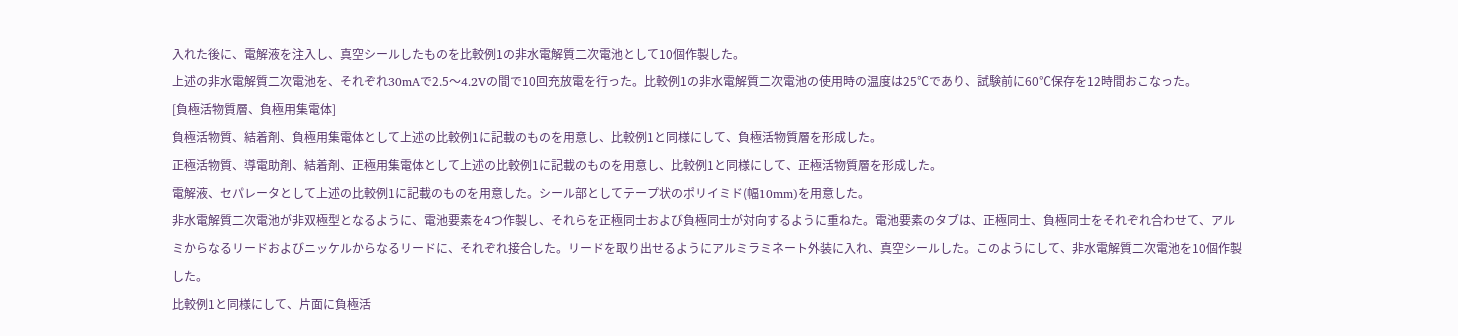入れた後に、電解液を注入し、真空シールしたものを比較例1の非水電解質二次電池として10個作製した。
上述の非水電解質二次電池を、それぞれ30mAで2.5〜4.2Vの間で10回充放電を行った。比較例1の非水電解質二次電池の使用時の温度は25℃であり、試験前に60℃保存を12時間おこなった。
[負極活物質層、負極用集電体]
負極活物質、結着剤、負極用集電体として上述の比較例1に記載のものを用意し、比較例1と同様にして、負極活物質層を形成した。
正極活物質、導電助剤、結着剤、正極用集電体として上述の比較例1に記載のものを用意し、比較例1と同様にして、正極活物質層を形成した。
電解液、セパレータとして上述の比較例1に記載のものを用意した。シール部としてテープ状のポリイミド(幅10mm)を用意した。
非水電解質二次電池が非双極型となるように、電池要素を4つ作製し、それらを正極同士および負極同士が対向するように重ねた。電池要素のタブは、正極同士、負極同士をそれぞれ合わせて、アルミからなるリードおよびニッケルからなるリードに、それぞれ接合した。リードを取り出せるようにアルミラミネート外装に入れ、真空シールした。このようにして、非水電解質二次電池を10個作製した。
比較例1と同様にして、片面に負極活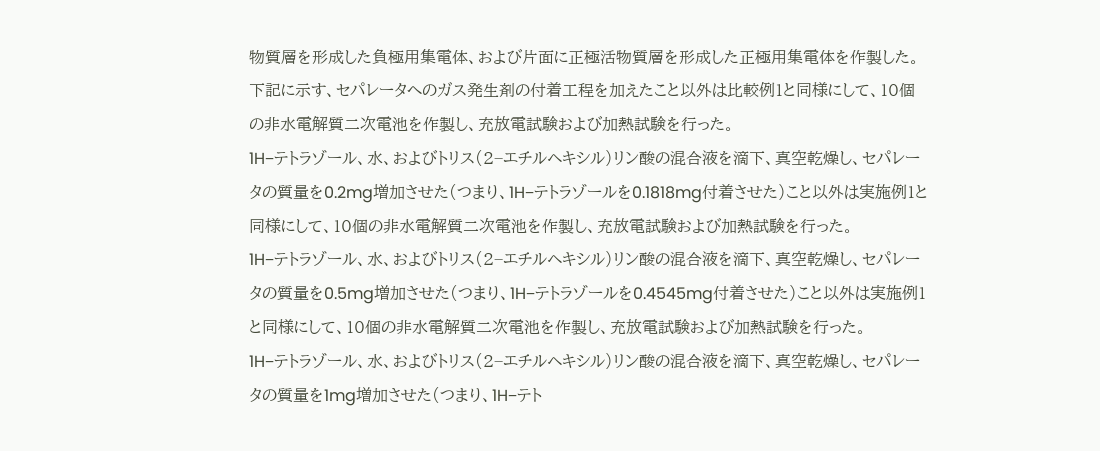物質層を形成した負極用集電体、および片面に正極活物質層を形成した正極用集電体を作製した。
下記に示す、セパレータへのガス発生剤の付着工程を加えたこと以外は比較例1と同様にして、10個の非水電解質二次電池を作製し、充放電試験および加熱試験を行った。
1H−テトラゾール、水、およびトリス(2−エチルヘキシル)リン酸の混合液を滴下、真空乾燥し、セパレータの質量を0.2mg増加させた(つまり、1H−テトラゾールを0.1818mg付着させた)こと以外は実施例1と同様にして、10個の非水電解質二次電池を作製し、充放電試験および加熱試験を行った。
1H−テトラゾール、水、およびトリス(2−エチルヘキシル)リン酸の混合液を滴下、真空乾燥し、セパレータの質量を0.5mg増加させた(つまり、1H−テトラゾールを0.4545mg付着させた)こと以外は実施例1と同様にして、10個の非水電解質二次電池を作製し、充放電試験および加熱試験を行った。
1H−テトラゾール、水、およびトリス(2−エチルヘキシル)リン酸の混合液を滴下、真空乾燥し、セパレータの質量を1mg増加させた(つまり、1H−テト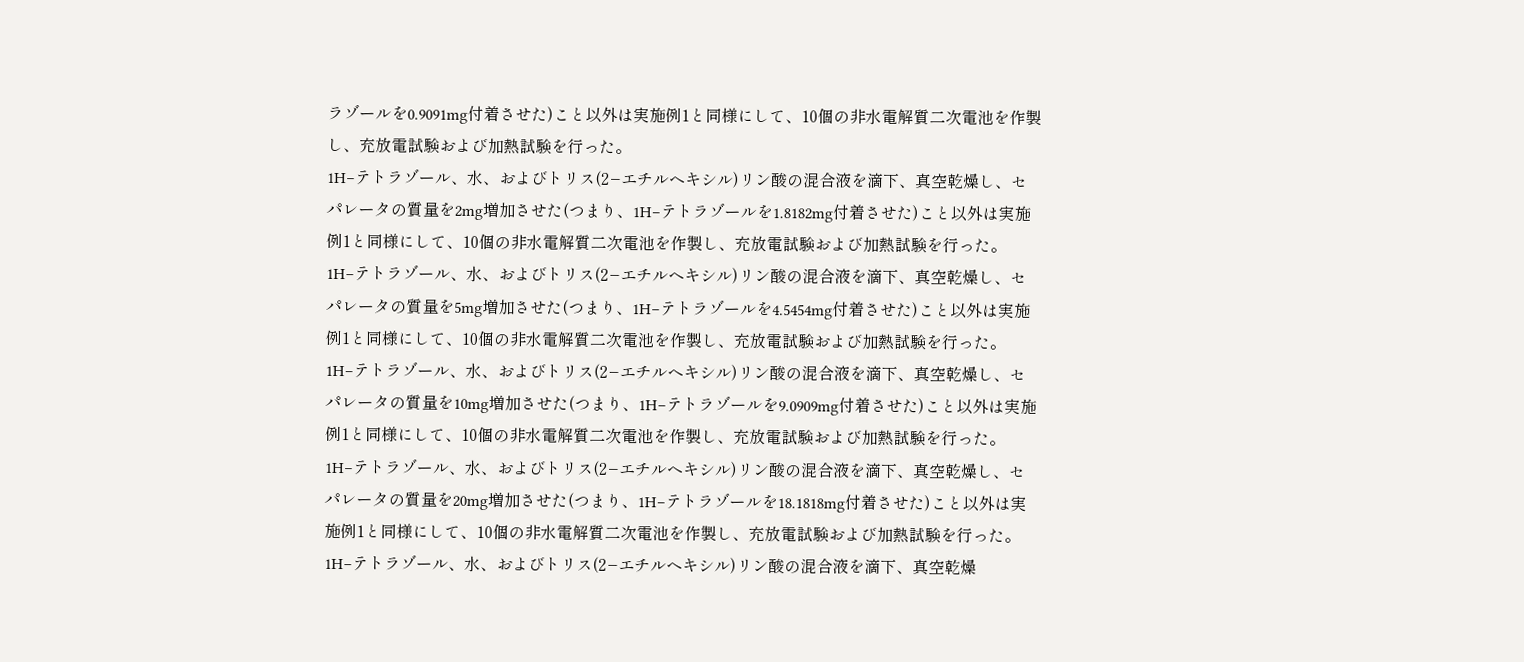ラゾールを0.9091mg付着させた)こと以外は実施例1と同様にして、10個の非水電解質二次電池を作製し、充放電試験および加熱試験を行った。
1H−テトラゾール、水、およびトリス(2−エチルヘキシル)リン酸の混合液を滴下、真空乾燥し、セパレータの質量を2mg増加させた(つまり、1H−テトラゾールを1.8182mg付着させた)こと以外は実施例1と同様にして、10個の非水電解質二次電池を作製し、充放電試験および加熱試験を行った。
1H−テトラゾール、水、およびトリス(2−エチルヘキシル)リン酸の混合液を滴下、真空乾燥し、セパレータの質量を5mg増加させた(つまり、1H−テトラゾールを4.5454mg付着させた)こと以外は実施例1と同様にして、10個の非水電解質二次電池を作製し、充放電試験および加熱試験を行った。
1H−テトラゾール、水、およびトリス(2−エチルヘキシル)リン酸の混合液を滴下、真空乾燥し、セパレータの質量を10mg増加させた(つまり、1H−テトラゾールを9.0909mg付着させた)こと以外は実施例1と同様にして、10個の非水電解質二次電池を作製し、充放電試験および加熱試験を行った。
1H−テトラゾール、水、およびトリス(2−エチルヘキシル)リン酸の混合液を滴下、真空乾燥し、セパレータの質量を20mg増加させた(つまり、1H−テトラゾールを18.1818mg付着させた)こと以外は実施例1と同様にして、10個の非水電解質二次電池を作製し、充放電試験および加熱試験を行った。
1H−テトラゾール、水、およびトリス(2−エチルヘキシル)リン酸の混合液を滴下、真空乾燥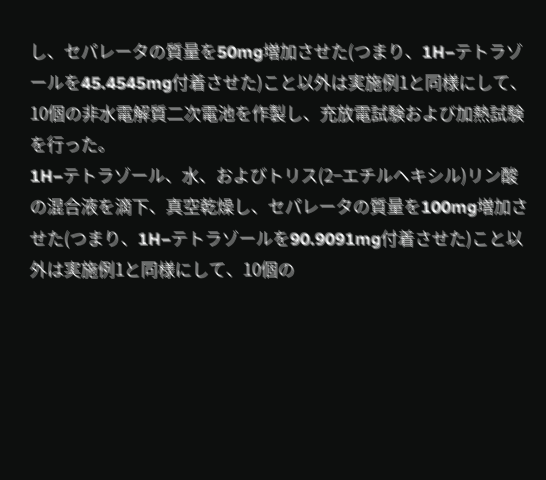し、セパレータの質量を50mg増加させた(つまり、1H−テトラゾールを45.4545mg付着させた)こと以外は実施例1と同様にして、10個の非水電解質二次電池を作製し、充放電試験および加熱試験を行った。
1H−テトラゾール、水、およびトリス(2−エチルヘキシル)リン酸の混合液を滴下、真空乾燥し、セパレータの質量を100mg増加させた(つまり、1H−テトラゾールを90.9091mg付着させた)こと以外は実施例1と同様にして、10個の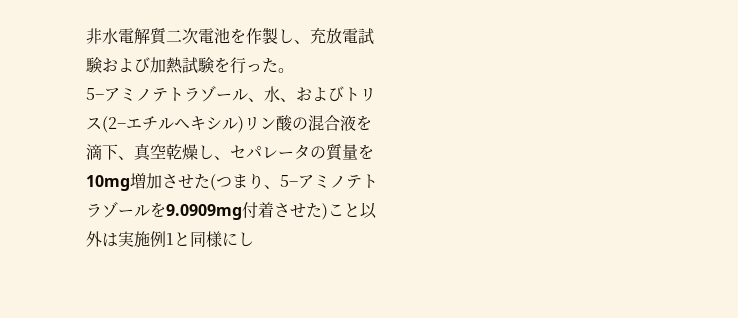非水電解質二次電池を作製し、充放電試験および加熱試験を行った。
5−アミノテトラゾール、水、およびトリス(2−エチルヘキシル)リン酸の混合液を滴下、真空乾燥し、セパレータの質量を10mg増加させた(つまり、5−アミノテトラゾールを9.0909mg付着させた)こと以外は実施例1と同様にし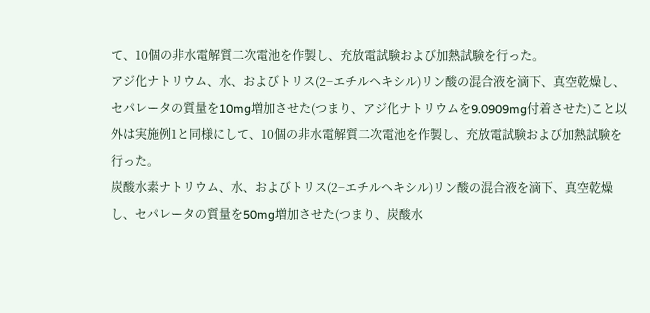て、10個の非水電解質二次電池を作製し、充放電試験および加熱試験を行った。
アジ化ナトリウム、水、およびトリス(2−エチルヘキシル)リン酸の混合液を滴下、真空乾燥し、セパレータの質量を10mg増加させた(つまり、アジ化ナトリウムを9.0909mg付着させた)こと以外は実施例1と同様にして、10個の非水電解質二次電池を作製し、充放電試験および加熱試験を行った。
炭酸水素ナトリウム、水、およびトリス(2−エチルヘキシル)リン酸の混合液を滴下、真空乾燥し、セパレータの質量を50mg増加させた(つまり、炭酸水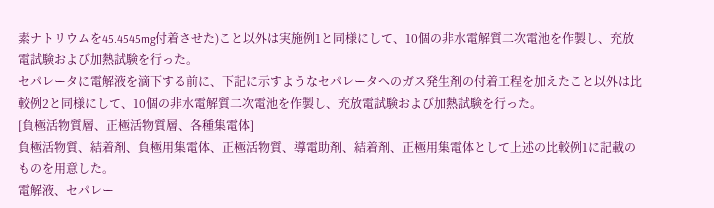素ナトリウムを45.4545mg付着させた)こと以外は実施例1と同様にして、10個の非水電解質二次電池を作製し、充放電試験および加熱試験を行った。
セパレータに電解液を滴下する前に、下記に示すようなセパレータへのガス発生剤の付着工程を加えたこと以外は比較例2と同様にして、10個の非水電解質二次電池を作製し、充放電試験および加熱試験を行った。
[負極活物質層、正極活物質層、各種集電体]
負極活物質、結着剤、負極用集電体、正極活物質、導電助剤、結着剤、正極用集電体として上述の比較例1に記載のものを用意した。
電解液、セパレー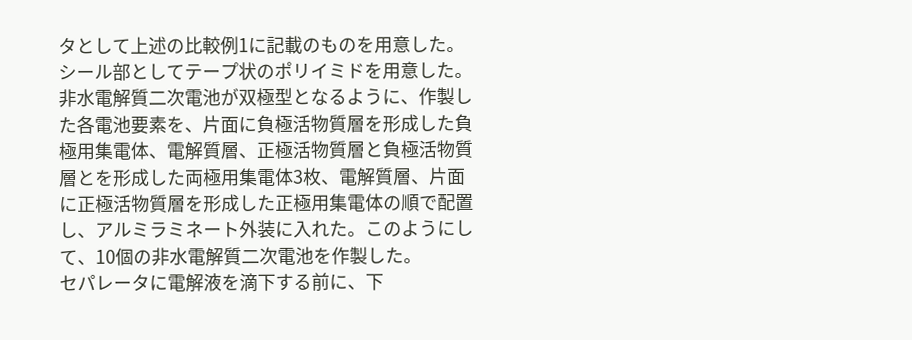タとして上述の比較例1に記載のものを用意した。シール部としてテープ状のポリイミドを用意した。
非水電解質二次電池が双極型となるように、作製した各電池要素を、片面に負極活物質層を形成した負極用集電体、電解質層、正極活物質層と負極活物質層とを形成した両極用集電体3枚、電解質層、片面に正極活物質層を形成した正極用集電体の順で配置し、アルミラミネート外装に入れた。このようにして、10個の非水電解質二次電池を作製した。
セパレータに電解液を滴下する前に、下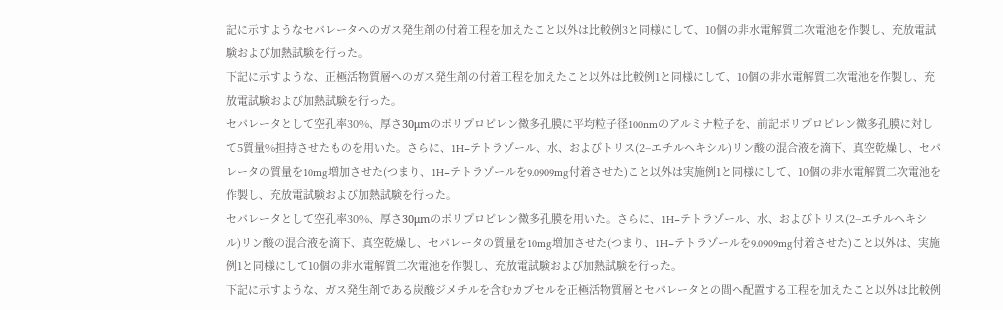記に示すようなセパレータへのガス発生剤の付着工程を加えたこと以外は比較例3と同様にして、10個の非水電解質二次電池を作製し、充放電試験および加熱試験を行った。
下記に示すような、正極活物質層へのガス発生剤の付着工程を加えたこと以外は比較例1と同様にして、10個の非水電解質二次電池を作製し、充放電試験および加熱試験を行った。
セパレータとして空孔率30%、厚さ30μmのポリプロピレン微多孔膜に平均粒子径100nmのアルミナ粒子を、前記ポリプロピレン微多孔膜に対して5質量%担持させたものを用いた。さらに、1H−テトラゾール、水、およびトリス(2−エチルヘキシル)リン酸の混合液を滴下、真空乾燥し、セパレータの質量を10mg増加させた(つまり、1H−テトラゾールを9.0909mg付着させた)こと以外は実施例1と同様にして、10個の非水電解質二次電池を作製し、充放電試験および加熱試験を行った。
セパレータとして空孔率30%、厚さ30μmのポリプロピレン微多孔膜を用いた。さらに、1H−テトラゾール、水、およびトリス(2−エチルヘキシル)リン酸の混合液を滴下、真空乾燥し、セパレータの質量を10mg増加させた(つまり、1H−テトラゾールを9.0909mg付着させた)こと以外は、実施例1と同様にして10個の非水電解質二次電池を作製し、充放電試験および加熱試験を行った。
下記に示すような、ガス発生剤である炭酸ジメチルを含むカプセルを正極活物質層とセパレータとの間へ配置する工程を加えたこと以外は比較例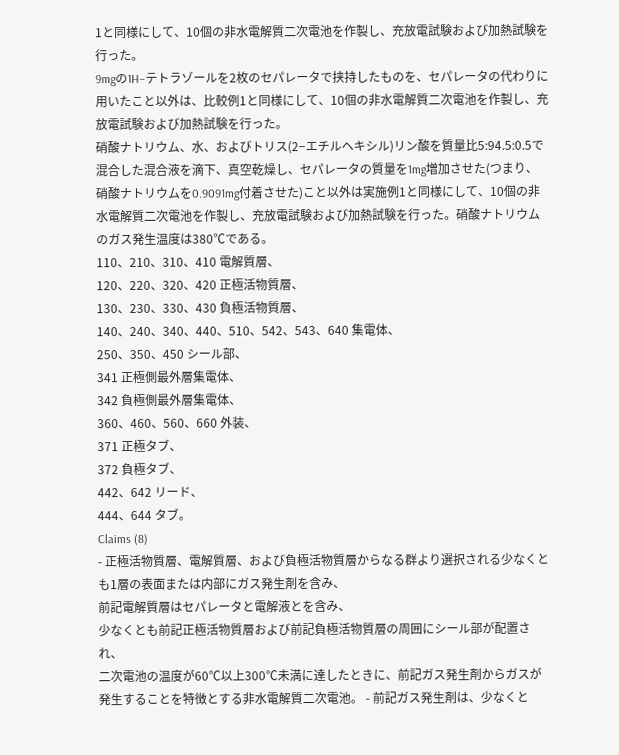1と同様にして、10個の非水電解質二次電池を作製し、充放電試験および加熱試験を行った。
9mgの1H−テトラゾールを2枚のセパレータで挟持したものを、セパレータの代わりに用いたこと以外は、比較例1と同様にして、10個の非水電解質二次電池を作製し、充放電試験および加熱試験を行った。
硝酸ナトリウム、水、およびトリス(2−エチルヘキシル)リン酸を質量比5:94.5:0.5で混合した混合液を滴下、真空乾燥し、セパレータの質量を1mg増加させた(つまり、硝酸ナトリウムを0.9091mg付着させた)こと以外は実施例1と同様にして、10個の非水電解質二次電池を作製し、充放電試験および加熱試験を行った。硝酸ナトリウムのガス発生温度は380℃である。
110、210、310、410 電解質層、
120、220、320、420 正極活物質層、
130、230、330、430 負極活物質層、
140、240、340、440、510、542、543、640 集電体、
250、350、450 シール部、
341 正極側最外層集電体、
342 負極側最外層集電体、
360、460、560、660 外装、
371 正極タブ、
372 負極タブ、
442、642 リード、
444、644 タブ。
Claims (8)
- 正極活物質層、電解質層、および負極活物質層からなる群より選択される少なくとも1層の表面または内部にガス発生剤を含み、
前記電解質層はセパレータと電解液とを含み、
少なくとも前記正極活物質層および前記負極活物質層の周囲にシール部が配置され、
二次電池の温度が60℃以上300℃未満に達したときに、前記ガス発生剤からガスが発生することを特徴とする非水電解質二次電池。 - 前記ガス発生剤は、少なくと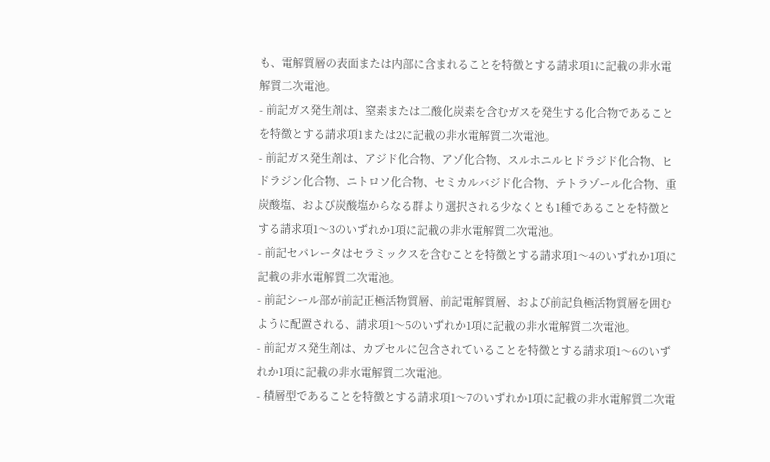も、電解質層の表面または内部に含まれることを特徴とする請求項1に記載の非水電解質二次電池。
- 前記ガス発生剤は、窒素または二酸化炭素を含むガスを発生する化合物であることを特徴とする請求項1または2に記載の非水電解質二次電池。
- 前記ガス発生剤は、アジド化合物、アゾ化合物、スルホニルヒドラジド化合物、ヒドラジン化合物、ニトロソ化合物、セミカルバジド化合物、テトラゾール化合物、重炭酸塩、および炭酸塩からなる群より選択される少なくとも1種であることを特徴とする請求項1〜3のいずれか1項に記載の非水電解質二次電池。
- 前記セパレータはセラミックスを含むことを特徴とする請求項1〜4のいずれか1項に記載の非水電解質二次電池。
- 前記シール部が前記正極活物質層、前記電解質層、および前記負極活物質層を囲むように配置される、請求項1〜5のいずれか1項に記載の非水電解質二次電池。
- 前記ガス発生剤は、カプセルに包含されていることを特徴とする請求項1〜6のいずれか1項に記載の非水電解質二次電池。
- 積層型であることを特徴とする請求項1〜7のいずれか1項に記載の非水電解質二次電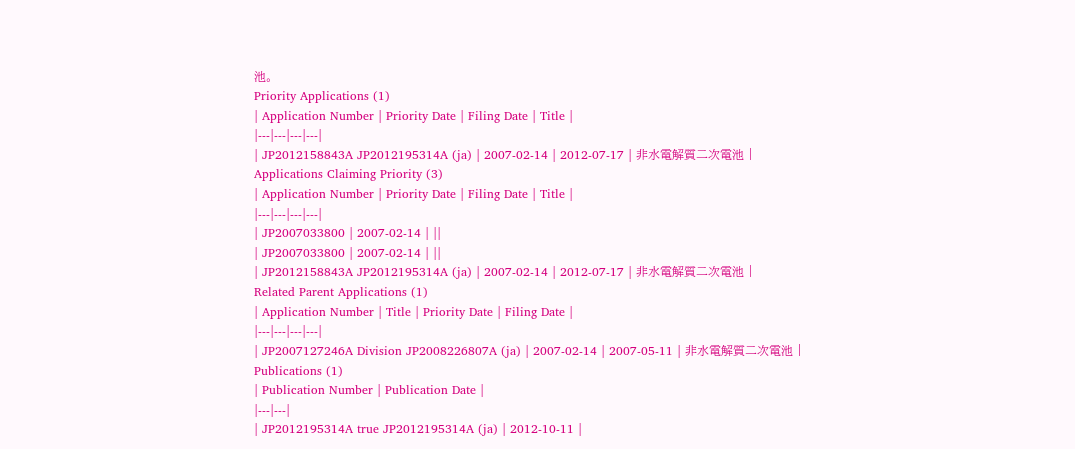池。
Priority Applications (1)
| Application Number | Priority Date | Filing Date | Title |
|---|---|---|---|
| JP2012158843A JP2012195314A (ja) | 2007-02-14 | 2012-07-17 | 非水電解質二次電池 |
Applications Claiming Priority (3)
| Application Number | Priority Date | Filing Date | Title |
|---|---|---|---|
| JP2007033800 | 2007-02-14 | ||
| JP2007033800 | 2007-02-14 | ||
| JP2012158843A JP2012195314A (ja) | 2007-02-14 | 2012-07-17 | 非水電解質二次電池 |
Related Parent Applications (1)
| Application Number | Title | Priority Date | Filing Date |
|---|---|---|---|
| JP2007127246A Division JP2008226807A (ja) | 2007-02-14 | 2007-05-11 | 非水電解質二次電池 |
Publications (1)
| Publication Number | Publication Date |
|---|---|
| JP2012195314A true JP2012195314A (ja) | 2012-10-11 |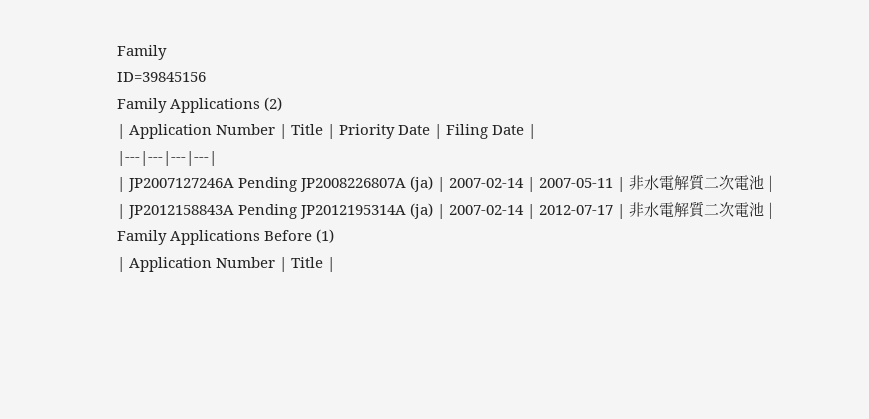Family
ID=39845156
Family Applications (2)
| Application Number | Title | Priority Date | Filing Date |
|---|---|---|---|
| JP2007127246A Pending JP2008226807A (ja) | 2007-02-14 | 2007-05-11 | 非水電解質二次電池 |
| JP2012158843A Pending JP2012195314A (ja) | 2007-02-14 | 2012-07-17 | 非水電解質二次電池 |
Family Applications Before (1)
| Application Number | Title |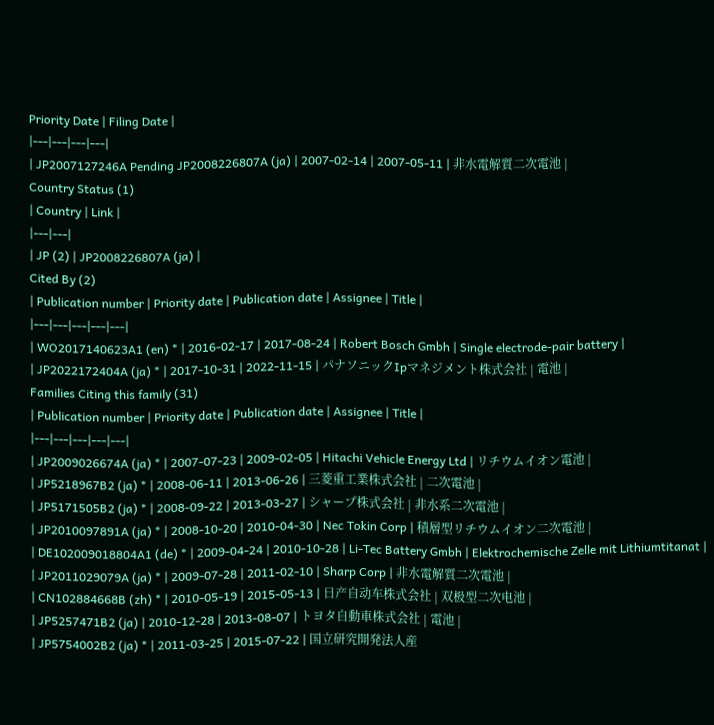Priority Date | Filing Date |
|---|---|---|---|
| JP2007127246A Pending JP2008226807A (ja) | 2007-02-14 | 2007-05-11 | 非水電解質二次電池 |
Country Status (1)
| Country | Link |
|---|---|
| JP (2) | JP2008226807A (ja) |
Cited By (2)
| Publication number | Priority date | Publication date | Assignee | Title |
|---|---|---|---|---|
| WO2017140623A1 (en) * | 2016-02-17 | 2017-08-24 | Robert Bosch Gmbh | Single electrode-pair battery |
| JP2022172404A (ja) * | 2017-10-31 | 2022-11-15 | パナソニックIpマネジメント株式会社 | 電池 |
Families Citing this family (31)
| Publication number | Priority date | Publication date | Assignee | Title |
|---|---|---|---|---|
| JP2009026674A (ja) * | 2007-07-23 | 2009-02-05 | Hitachi Vehicle Energy Ltd | リチウムイオン電池 |
| JP5218967B2 (ja) * | 2008-06-11 | 2013-06-26 | 三菱重工業株式会社 | 二次電池 |
| JP5171505B2 (ja) * | 2008-09-22 | 2013-03-27 | シャープ株式会社 | 非水系二次電池 |
| JP2010097891A (ja) * | 2008-10-20 | 2010-04-30 | Nec Tokin Corp | 積層型リチウムイオン二次電池 |
| DE102009018804A1 (de) * | 2009-04-24 | 2010-10-28 | Li-Tec Battery Gmbh | Elektrochemische Zelle mit Lithiumtitanat |
| JP2011029079A (ja) * | 2009-07-28 | 2011-02-10 | Sharp Corp | 非水電解質二次電池 |
| CN102884668B (zh) * | 2010-05-19 | 2015-05-13 | 日产自动车株式会社 | 双极型二次电池 |
| JP5257471B2 (ja) | 2010-12-28 | 2013-08-07 | トヨタ自動車株式会社 | 電池 |
| JP5754002B2 (ja) * | 2011-03-25 | 2015-07-22 | 国立研究開発法人産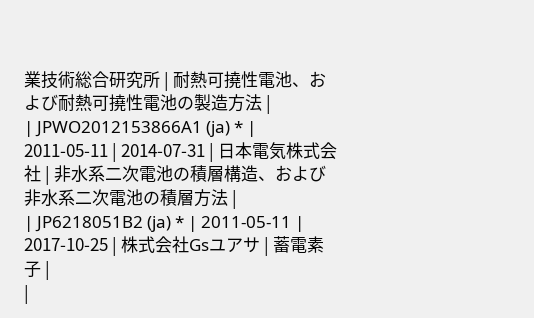業技術総合研究所 | 耐熱可撓性電池、および耐熱可撓性電池の製造方法 |
| JPWO2012153866A1 (ja) * | 2011-05-11 | 2014-07-31 | 日本電気株式会社 | 非水系二次電池の積層構造、および非水系二次電池の積層方法 |
| JP6218051B2 (ja) * | 2011-05-11 | 2017-10-25 | 株式会社Gsユアサ | 蓄電素子 |
|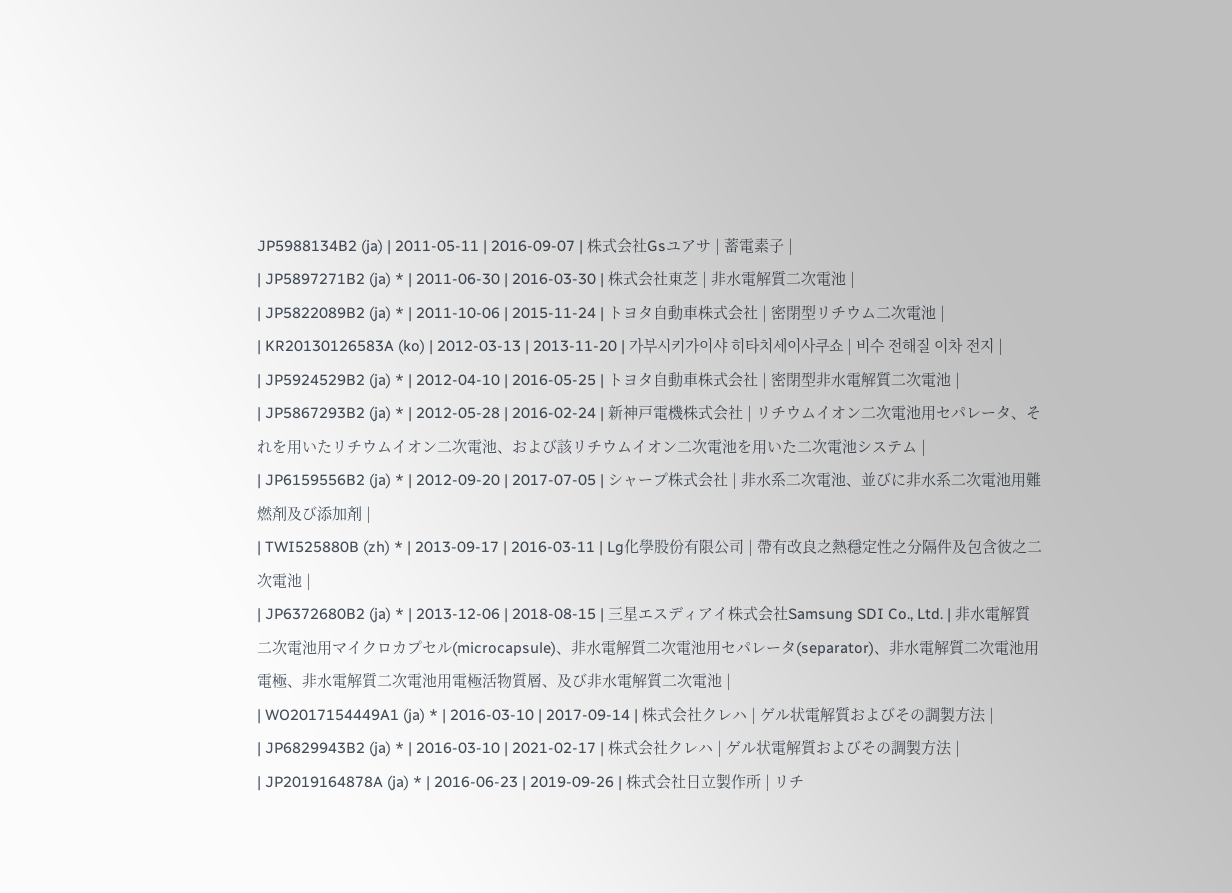JP5988134B2 (ja) | 2011-05-11 | 2016-09-07 | 株式会社Gsユアサ | 蓄電素子 |
| JP5897271B2 (ja) * | 2011-06-30 | 2016-03-30 | 株式会社東芝 | 非水電解質二次電池 |
| JP5822089B2 (ja) * | 2011-10-06 | 2015-11-24 | トヨタ自動車株式会社 | 密閉型リチウム二次電池 |
| KR20130126583A (ko) | 2012-03-13 | 2013-11-20 | 가부시키가이샤 히타치세이사쿠쇼 | 비수 전해질 이차 전지 |
| JP5924529B2 (ja) * | 2012-04-10 | 2016-05-25 | トヨタ自動車株式会社 | 密閉型非水電解質二次電池 |
| JP5867293B2 (ja) * | 2012-05-28 | 2016-02-24 | 新神戸電機株式会社 | リチウムイオン二次電池用セパレータ、それを用いたリチウムイオン二次電池、および該リチウムイオン二次電池を用いた二次電池システム |
| JP6159556B2 (ja) * | 2012-09-20 | 2017-07-05 | シャープ株式会社 | 非水系二次電池、並びに非水系二次電池用難燃剤及び添加剤 |
| TWI525880B (zh) * | 2013-09-17 | 2016-03-11 | Lg化學股份有限公司 | 帶有改良之熱穩定性之分隔件及包含彼之二次電池 |
| JP6372680B2 (ja) * | 2013-12-06 | 2018-08-15 | 三星エスディアイ株式会社Samsung SDI Co., Ltd. | 非水電解質二次電池用マイクロカプセル(microcapsule)、非水電解質二次電池用セパレータ(separator)、非水電解質二次電池用電極、非水電解質二次電池用電極活物質層、及び非水電解質二次電池 |
| WO2017154449A1 (ja) * | 2016-03-10 | 2017-09-14 | 株式会社クレハ | ゲル状電解質およびその調製方法 |
| JP6829943B2 (ja) * | 2016-03-10 | 2021-02-17 | 株式会社クレハ | ゲル状電解質およびその調製方法 |
| JP2019164878A (ja) * | 2016-06-23 | 2019-09-26 | 株式会社日立製作所 | リチ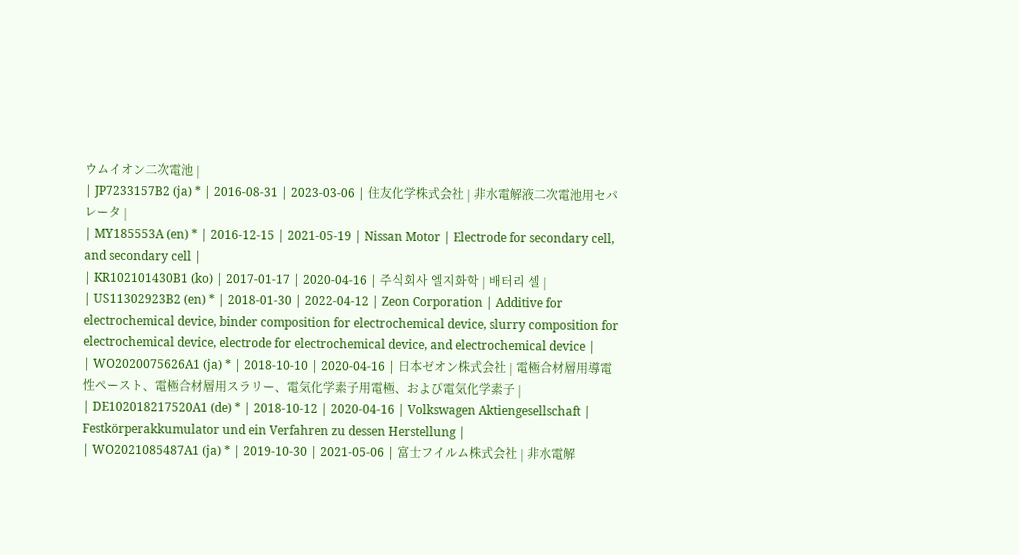ウムイオン二次電池 |
| JP7233157B2 (ja) * | 2016-08-31 | 2023-03-06 | 住友化学株式会社 | 非水電解液二次電池用セパレータ |
| MY185553A (en) * | 2016-12-15 | 2021-05-19 | Nissan Motor | Electrode for secondary cell, and secondary cell |
| KR102101430B1 (ko) | 2017-01-17 | 2020-04-16 | 주식회사 엘지화학 | 배터리 셀 |
| US11302923B2 (en) * | 2018-01-30 | 2022-04-12 | Zeon Corporation | Additive for electrochemical device, binder composition for electrochemical device, slurry composition for electrochemical device, electrode for electrochemical device, and electrochemical device |
| WO2020075626A1 (ja) * | 2018-10-10 | 2020-04-16 | 日本ゼオン株式会社 | 電極合材層用導電性ペースト、電極合材層用スラリー、電気化学素子用電極、および電気化学素子 |
| DE102018217520A1 (de) * | 2018-10-12 | 2020-04-16 | Volkswagen Aktiengesellschaft | Festkörperakkumulator und ein Verfahren zu dessen Herstellung |
| WO2021085487A1 (ja) * | 2019-10-30 | 2021-05-06 | 富士フイルム株式会社 | 非水電解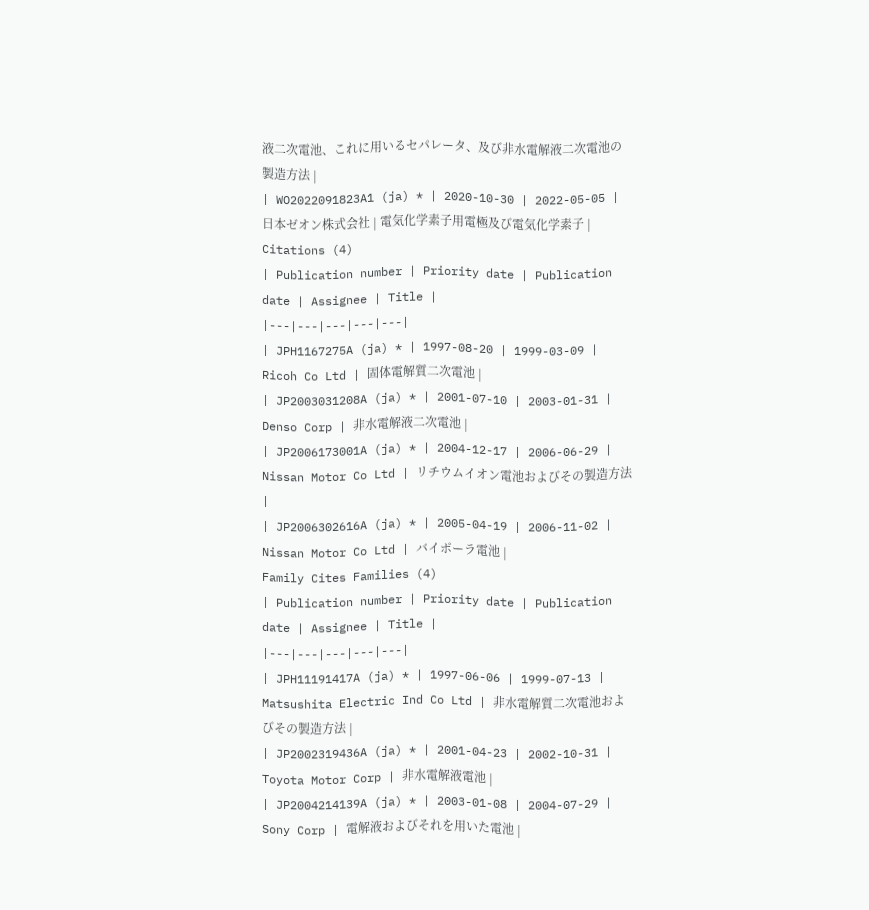液二次電池、これに用いるセパレータ、及び非水電解液二次電池の製造方法 |
| WO2022091823A1 (ja) * | 2020-10-30 | 2022-05-05 | 日本ゼオン株式会社 | 電気化学素子用電極及び電気化学素子 |
Citations (4)
| Publication number | Priority date | Publication date | Assignee | Title |
|---|---|---|---|---|
| JPH1167275A (ja) * | 1997-08-20 | 1999-03-09 | Ricoh Co Ltd | 固体電解質二次電池 |
| JP2003031208A (ja) * | 2001-07-10 | 2003-01-31 | Denso Corp | 非水電解液二次電池 |
| JP2006173001A (ja) * | 2004-12-17 | 2006-06-29 | Nissan Motor Co Ltd | リチウムイオン電池およびその製造方法 |
| JP2006302616A (ja) * | 2005-04-19 | 2006-11-02 | Nissan Motor Co Ltd | バイポーラ電池 |
Family Cites Families (4)
| Publication number | Priority date | Publication date | Assignee | Title |
|---|---|---|---|---|
| JPH11191417A (ja) * | 1997-06-06 | 1999-07-13 | Matsushita Electric Ind Co Ltd | 非水電解質二次電池およびその製造方法 |
| JP2002319436A (ja) * | 2001-04-23 | 2002-10-31 | Toyota Motor Corp | 非水電解液電池 |
| JP2004214139A (ja) * | 2003-01-08 | 2004-07-29 | Sony Corp | 電解液およびそれを用いた電池 |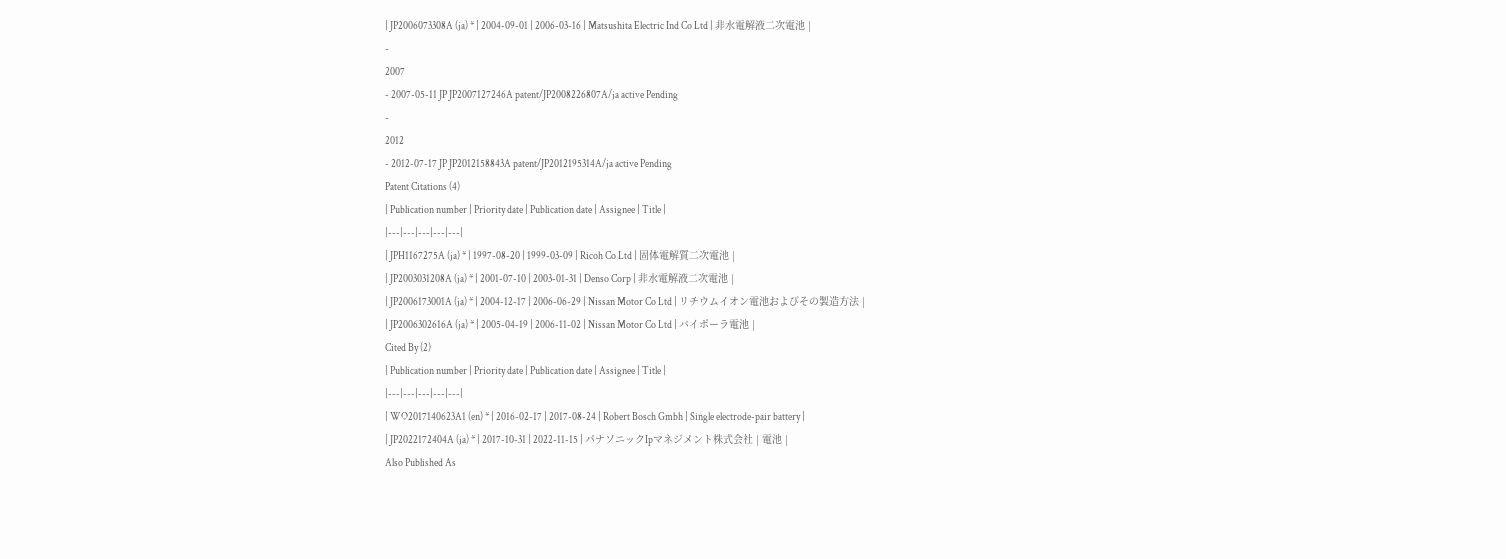| JP2006073308A (ja) * | 2004-09-01 | 2006-03-16 | Matsushita Electric Ind Co Ltd | 非水電解液二次電池 |
-
2007
- 2007-05-11 JP JP2007127246A patent/JP2008226807A/ja active Pending
-
2012
- 2012-07-17 JP JP2012158843A patent/JP2012195314A/ja active Pending
Patent Citations (4)
| Publication number | Priority date | Publication date | Assignee | Title |
|---|---|---|---|---|
| JPH1167275A (ja) * | 1997-08-20 | 1999-03-09 | Ricoh Co Ltd | 固体電解質二次電池 |
| JP2003031208A (ja) * | 2001-07-10 | 2003-01-31 | Denso Corp | 非水電解液二次電池 |
| JP2006173001A (ja) * | 2004-12-17 | 2006-06-29 | Nissan Motor Co Ltd | リチウムイオン電池およびその製造方法 |
| JP2006302616A (ja) * | 2005-04-19 | 2006-11-02 | Nissan Motor Co Ltd | バイポーラ電池 |
Cited By (2)
| Publication number | Priority date | Publication date | Assignee | Title |
|---|---|---|---|---|
| WO2017140623A1 (en) * | 2016-02-17 | 2017-08-24 | Robert Bosch Gmbh | Single electrode-pair battery |
| JP2022172404A (ja) * | 2017-10-31 | 2022-11-15 | パナソニックIpマネジメント株式会社 | 電池 |
Also Published As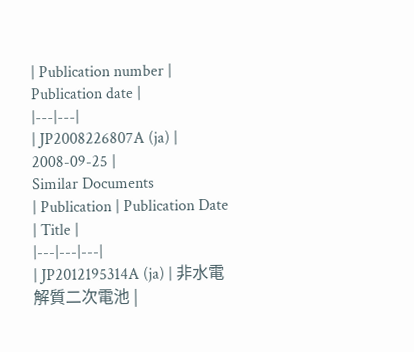| Publication number | Publication date |
|---|---|
| JP2008226807A (ja) | 2008-09-25 |
Similar Documents
| Publication | Publication Date | Title |
|---|---|---|
| JP2012195314A (ja) | 非水電解質二次電池 |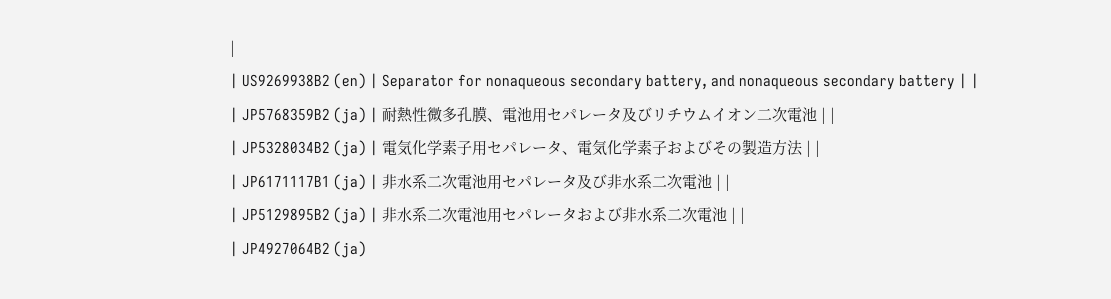|
| US9269938B2 (en) | Separator for nonaqueous secondary battery, and nonaqueous secondary battery | |
| JP5768359B2 (ja) | 耐熱性微多孔膜、電池用セパレータ及びリチウムイオン二次電池 | |
| JP5328034B2 (ja) | 電気化学素子用セパレータ、電気化学素子およびその製造方法 | |
| JP6171117B1 (ja) | 非水系二次電池用セパレータ及び非水系二次電池 | |
| JP5129895B2 (ja) | 非水系二次電池用セパレータおよび非水系二次電池 | |
| JP4927064B2 (ja)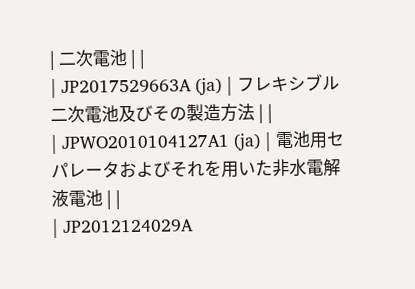| 二次電池 | |
| JP2017529663A (ja) | フレキシブル二次電池及びその製造方法 | |
| JPWO2010104127A1 (ja) | 電池用セパレータおよびそれを用いた非水電解液電池 | |
| JP2012124029A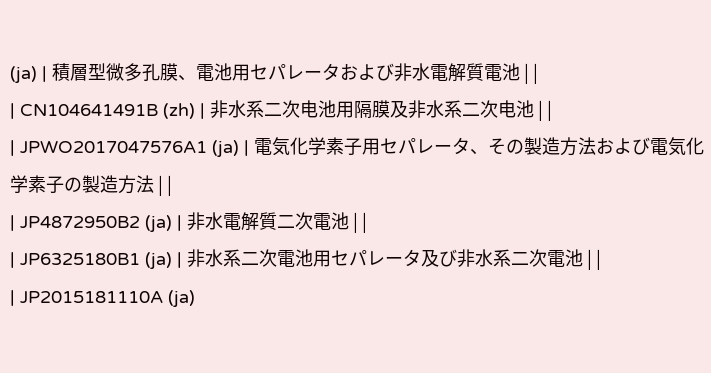(ja) | 積層型微多孔膜、電池用セパレータおよび非水電解質電池 | |
| CN104641491B (zh) | 非水系二次电池用隔膜及非水系二次电池 | |
| JPWO2017047576A1 (ja) | 電気化学素子用セパレータ、その製造方法および電気化学素子の製造方法 | |
| JP4872950B2 (ja) | 非水電解質二次電池 | |
| JP6325180B1 (ja) | 非水系二次電池用セパレータ及び非水系二次電池 | |
| JP2015181110A (ja)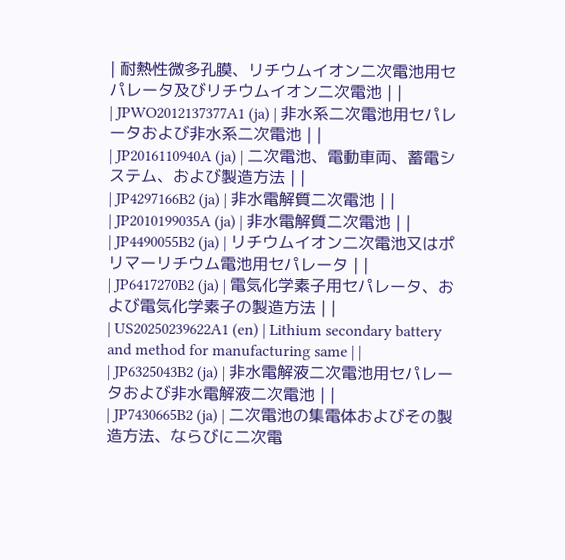| 耐熱性微多孔膜、リチウムイオン二次電池用セパレータ及びリチウムイオン二次電池 | |
| JPWO2012137377A1 (ja) | 非水系二次電池用セパレータおよび非水系二次電池 | |
| JP2016110940A (ja) | 二次電池、電動車両、蓄電システム、および製造方法 | |
| JP4297166B2 (ja) | 非水電解質二次電池 | |
| JP2010199035A (ja) | 非水電解質二次電池 | |
| JP4490055B2 (ja) | リチウムイオン二次電池又はポリマーリチウム電池用セパレータ | |
| JP6417270B2 (ja) | 電気化学素子用セパレータ、および電気化学素子の製造方法 | |
| US20250239622A1 (en) | Lithium secondary battery and method for manufacturing same | |
| JP6325043B2 (ja) | 非水電解液二次電池用セパレータおよび非水電解液二次電池 | |
| JP7430665B2 (ja) | 二次電池の集電体およびその製造方法、ならびに二次電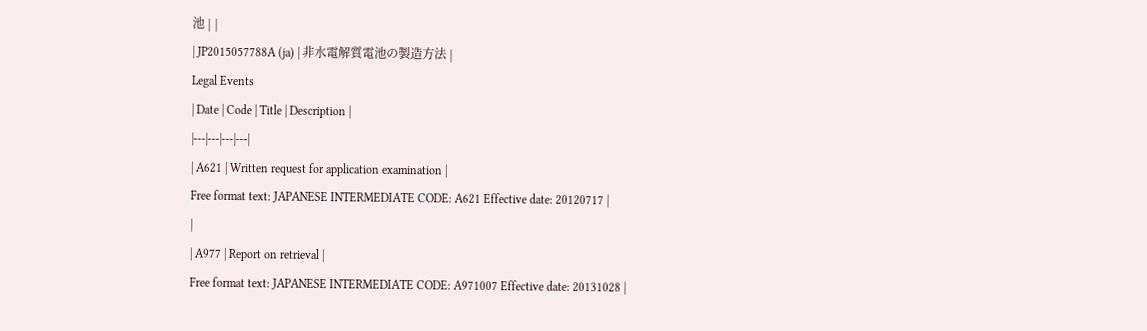池 | |
| JP2015057788A (ja) | 非水電解質電池の製造方法 |
Legal Events
| Date | Code | Title | Description |
|---|---|---|---|
| A621 | Written request for application examination |
Free format text: JAPANESE INTERMEDIATE CODE: A621 Effective date: 20120717 |
|
| A977 | Report on retrieval |
Free format text: JAPANESE INTERMEDIATE CODE: A971007 Effective date: 20131028 |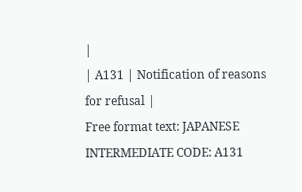|
| A131 | Notification of reasons for refusal |
Free format text: JAPANESE INTERMEDIATE CODE: A131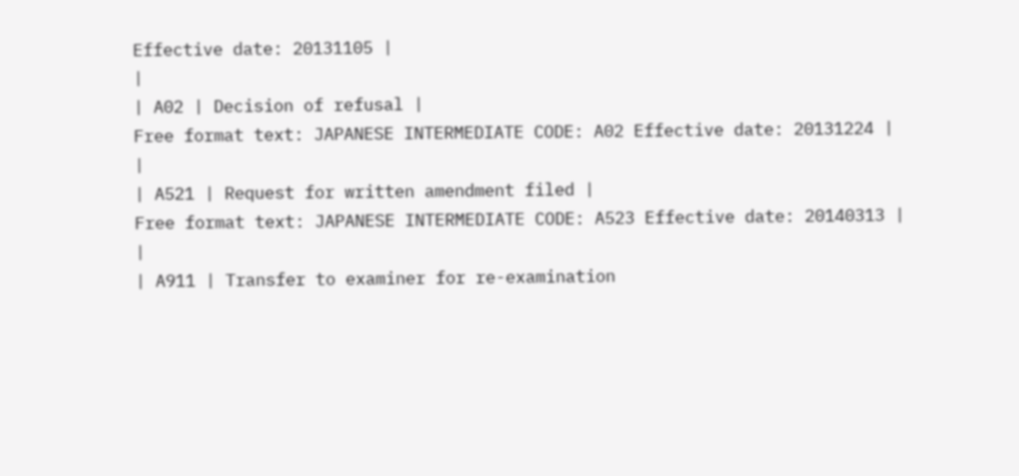Effective date: 20131105 |
|
| A02 | Decision of refusal |
Free format text: JAPANESE INTERMEDIATE CODE: A02 Effective date: 20131224 |
|
| A521 | Request for written amendment filed |
Free format text: JAPANESE INTERMEDIATE CODE: A523 Effective date: 20140313 |
|
| A911 | Transfer to examiner for re-examination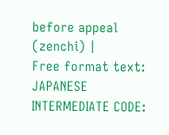before appeal (zenchi) |
Free format text: JAPANESE INTERMEDIATE CODE: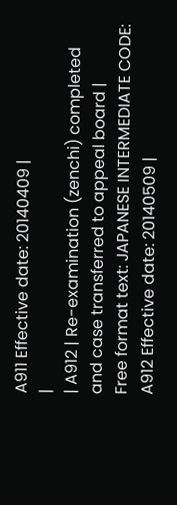A911 Effective date: 20140409 |
|
| A912 | Re-examination (zenchi) completed and case transferred to appeal board |
Free format text: JAPANESE INTERMEDIATE CODE: A912 Effective date: 20140509 |